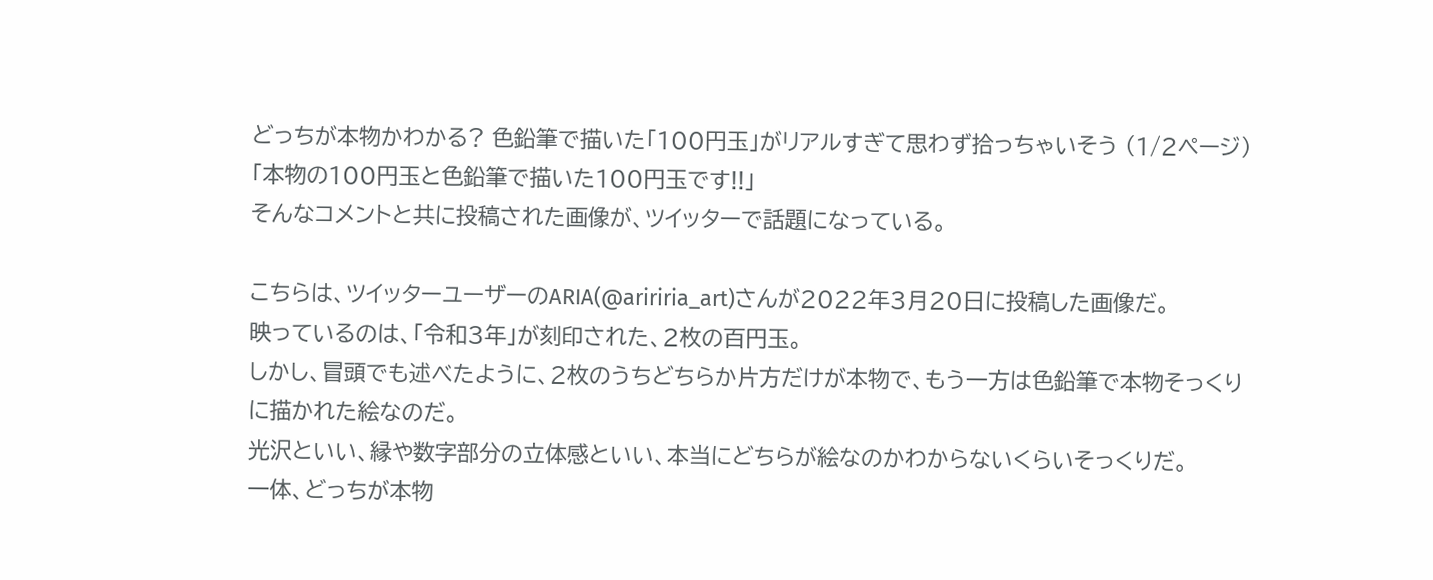どっちが本物かわかる? 色鉛筆で描いた「100円玉」がリアルすぎて思わず拾っちゃいそう (1/2ページ)
「本物の100円玉と色鉛筆で描いた100円玉です!!」
そんなコメントと共に投稿された画像が、ツイッターで話題になっている。

こちらは、ツイッターユーザーのARIA(@aririria_art)さんが2022年3月20日に投稿した画像だ。
映っているのは、「令和3年」が刻印された、2枚の百円玉。
しかし、冒頭でも述べたように、2枚のうちどちらか片方だけが本物で、もう一方は色鉛筆で本物そっくりに描かれた絵なのだ。
光沢といい、縁や数字部分の立体感といい、本当にどちらが絵なのかわからないくらいそっくりだ。
一体、どっちが本物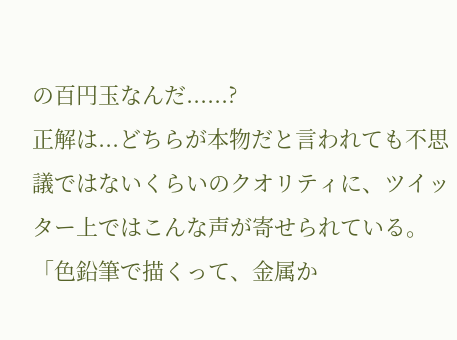の百円玉なんだ......?
正解は...どちらが本物だと言われても不思議ではないくらいのクオリティに、ツイッター上ではこんな声が寄せられている。
「色鉛筆で描くって、金属か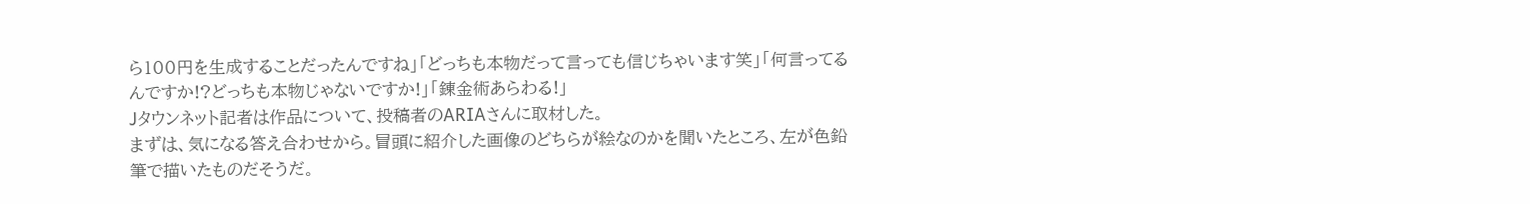ら100円を生成することだったんですね」「どっちも本物だって言っても信じちゃいます笑」「何言ってるんですか!?どっちも本物じゃないですか!」「錬金術あらわる!」
Jタウンネット記者は作品について、投稿者のARIAさんに取材した。
まずは、気になる答え合わせから。冒頭に紹介した画像のどちらが絵なのかを聞いたところ、左が色鉛筆で描いたものだそうだ。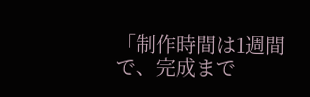「制作時間は1週間で、完成まで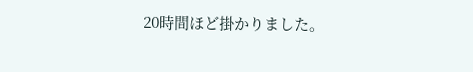20時間ほど掛かりました。